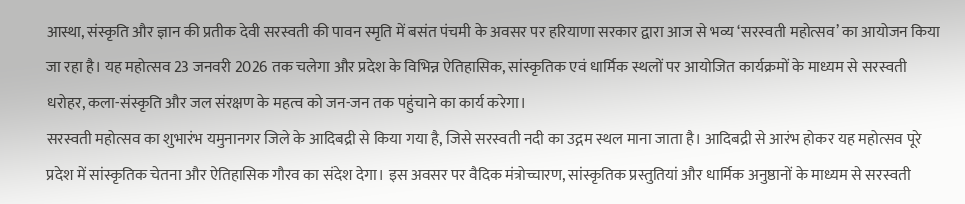आस्था, संस्कृति और ज्ञान की प्रतीक देवी सरस्वती की पावन स्मृति में बसंत पंचमी के अवसर पर हरियाणा सरकार द्वारा आज से भव्य ‘सरस्वती महोत्सव’ का आयोजन किया जा रहा है। यह महोत्सव 23 जनवरी 2026 तक चलेगा और प्रदेश के विभिन्न ऐतिहासिक, सांस्कृतिक एवं धार्मिक स्थलों पर आयोजित कार्यक्रमों के माध्यम से सरस्वती धरोहर, कला-संस्कृति और जल संरक्षण के महत्व को जन-जन तक पहुंचाने का कार्य करेगा।
सरस्वती महोत्सव का शुभारंभ यमुनानगर जिले के आदिबद्री से किया गया है, जिसे सरस्वती नदी का उद्गम स्थल माना जाता है। आदिबद्री से आरंभ होकर यह महोत्सव पूरे प्रदेश में सांस्कृतिक चेतना और ऐतिहासिक गौरव का संदेश देगा। इस अवसर पर वैदिक मंत्रोच्चारण, सांस्कृतिक प्रस्तुतियां और धार्मिक अनुष्ठानों के माध्यम से सरस्वती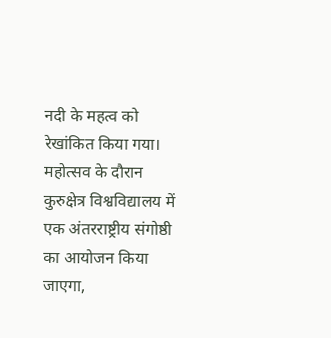नदी के महत्व को रेखांकित किया गया।
महोत्सव के दौरान कुरुक्षेत्र विश्वविद्यालय में एक अंतरराष्ट्रीय संगोष्ठी का आयोजन किया जाएगा,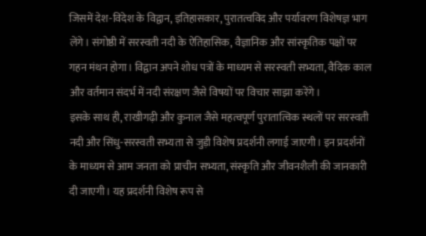जिसमें देश-विदेश के विद्वान, इतिहासकार, पुरातत्वविद और पर्यावरण विशेषज्ञ भाग लेंगे। संगोष्ठी में सरस्वती नदी के ऐतिहासिक, वैज्ञानिक और सांस्कृतिक पक्षों पर गहन मंथन होगा। विद्वान अपने शोध पत्रों के माध्यम से सरस्वती सभ्यता, वैदिक काल और वर्तमान संदर्भ में नदी संरक्षण जैसे विषयों पर विचार साझा करेंगे।
इसके साथ ही, राखीगढ़ी और कुनाल जैसे महत्वपूर्ण पुरातात्विक स्थलों पर सरस्वती नदी और सिंधु-सरस्वती सभ्यता से जुड़ी विशेष प्रदर्शनी लगाई जाएगी। इन प्रदर्शनों के माध्यम से आम जनता को प्राचीन सभ्यता, संस्कृति और जीवनशैली की जानकारी दी जाएगी। यह प्रदर्शनी विशेष रूप से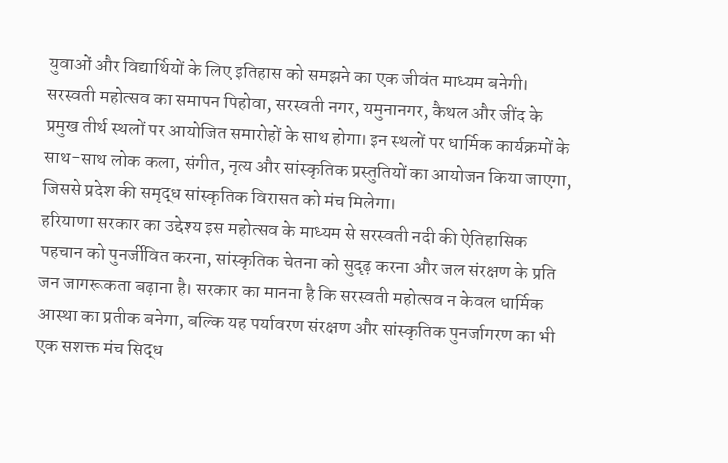युवाओं और विद्यार्थियों के लिए इतिहास को समझने का एक जीवंत माध्यम बनेगी।
सरस्वती महोत्सव का समापन पिहोवा, सरस्वती नगर, यमुनानगर, कैथल और जींद के प्रमुख तीर्थ स्थलों पर आयोजित समारोहों के साथ होगा। इन स्थलों पर धार्मिक कार्यक्रमों के साथ-साथ लोक कला, संगीत, नृत्य और सांस्कृतिक प्रस्तुतियों का आयोजन किया जाएगा, जिससे प्रदेश की समृद्ध सांस्कृतिक विरासत को मंच मिलेगा।
हरियाणा सरकार का उद्देश्य इस महोत्सव के माध्यम से सरस्वती नदी की ऐतिहासिक पहचान को पुनर्जीवित करना, सांस्कृतिक चेतना को सुदृढ़ करना और जल संरक्षण के प्रति जन जागरूकता बढ़ाना है। सरकार का मानना है कि सरस्वती महोत्सव न केवल धार्मिक आस्था का प्रतीक बनेगा, बल्कि यह पर्यावरण संरक्षण और सांस्कृतिक पुनर्जागरण का भी एक सशक्त मंच सिद्ध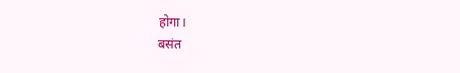होगा।
बसंत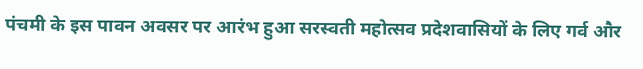पंचमी के इस पावन अवसर पर आरंभ हुआ सरस्वती महोत्सव प्रदेशवासियों के लिए गर्व और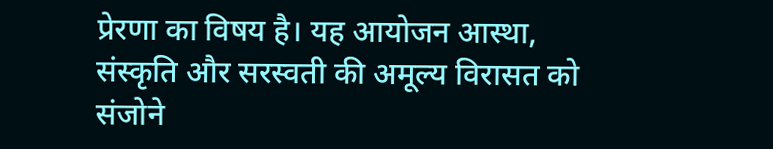प्रेरणा का विषय है। यह आयोजन आस्था, संस्कृति और सरस्वती की अमूल्य विरासत को संजोने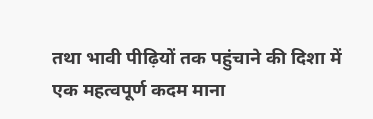तथा भावी पीढ़ियों तक पहुंचाने की दिशा में एक महत्वपूर्ण कदम माना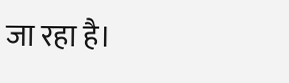जा रहा है।